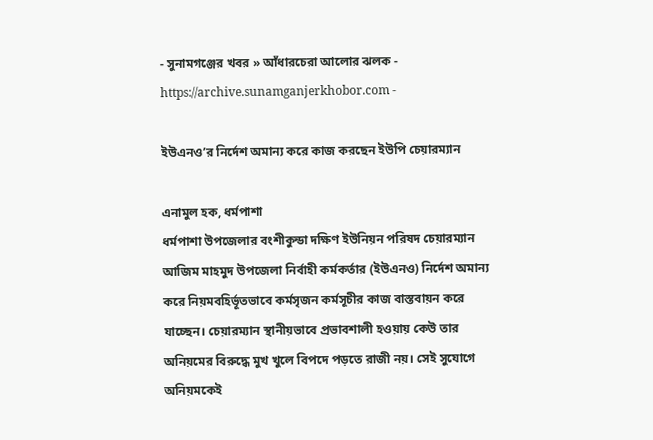- সুনামগঞ্জের খবর » আঁধারচেরা আলোর ঝলক - https://archive.sunamganjerkhobor.com -

ইউএনও’র নির্দেশ অমান্য করে কাজ করছেন ইউপি চেয়ারম্যান

এনামুল হক, ধর্মপাশা
ধর্মপাশা উপজেলার বংশীকুন্ডা দক্ষিণ ইউনিয়ন পরিষদ চেয়ারম্যান আজিম মাহমুদ উপজেলা নির্বাহী কর্মকর্তার (ইউএনও) নির্দেশ অমান্য করে নিয়মবহির্ভূতভাবে কর্মসৃজন কর্মসূচীর কাজ বাস্তবায়ন করে যাচ্ছেন। চেয়ারম্যান স্থানীয়ভাবে প্রভাবশালী হওয়ায় কেউ তার অনিয়মের বিরুদ্ধে মুখ খুলে বিপদে পড়তে রাজী নয়। সেই সুযোগে অনিয়মকেই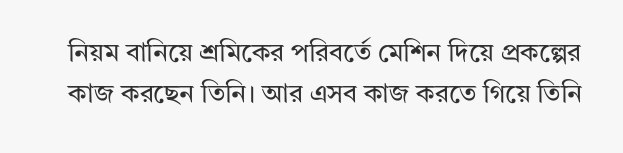নিয়ম বানিয়ে শ্রমিকের পরিবর্তে মেশিন দিয়ে প্রকল্পের কাজ করছেন তিনি। আর এসব কাজ করতে গিয়ে তিনি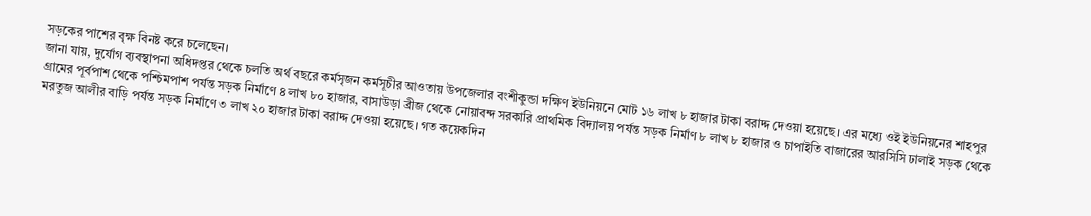সড়কের পাশের বৃক্ষ বিনষ্ট করে চলেছেন।
জানা যায়, দুর্যোগ ব্যবস্থাপনা অধিদপ্তর থেকে চলতি অর্থ বছরে কর্মসৃজন কর্মসূচীর আওতায় উপজেলার বংশীকুন্ডা দক্ষিণ ইউনিয়নে মোট ১৬ লাখ ৮ হাজার টাকা বরাদ্দ দেওয়া হয়েছে। এর মধ্যে ওই ইউনিয়নের শাহপুর গ্রামের পূর্বপাশ থেকে পশ্চিমপাশ পর্যন্ত সড়ক নির্মাণে ৪ লাখ ৮০ হাজার, বাসাউড়া ব্রীজ থেকে নোয়াবন্দ সরকারি প্রাথমিক বিদ্যালয় পর্যন্ত সড়ক নির্মাণ ৮ লাখ ৮ হাজার ও চাপাইতি বাজারের আরসিসি ঢালাই সড়ক থেকে মরতুজ আলীর বাড়ি পর্যন্ত সড়ক নির্মাণে ৩ লাখ ২০ হাজার টাকা বরাদ্দ দেওয়া হয়েছে। গত কয়েকদিন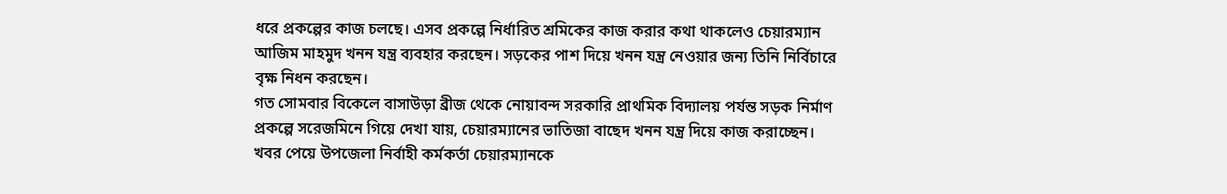ধরে প্রকল্পের কাজ চলছে। এসব প্রকল্পে নির্ধারিত শ্রমিকের কাজ করার কথা থাকলেও চেয়ারম্যান আজিম মাহমুদ খনন যন্ত্র ব্যবহার করছেন। সড়কের পাশ দিয়ে খনন যন্ত্র নেওয়ার জন্য তিনি নির্বিচারে বৃক্ষ নিধন করছেন।
গত সোমবার বিকেলে বাসাউড়া ব্রীজ থেকে নোয়াবন্দ সরকারি প্রাথমিক বিদ্যালয় পর্যন্ত সড়ক নির্মাণ প্রকল্পে সরেজমিনে গিয়ে দেখা যায়, চেয়ারম্যানের ভাতিজা বাছেদ খনন যন্ত্র দিয়ে কাজ করাচ্ছেন। খবর পেয়ে উপজেলা নির্বাহী কর্মকর্তা চেয়ারম্যানকে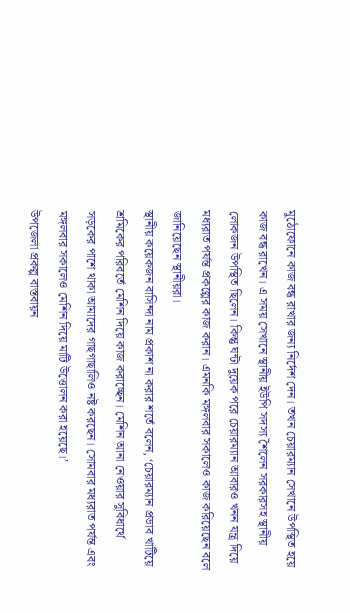মুঠোফোনে কাজ বন্ধ রাখার জন্য নির্দেশ দেন। তখন চেয়ারম্যান সেখানে উপস্থিত হয়ে কাজ বন্ধ রাখেন। এ সময় সেখানে স্থানীয় ইউপি সদস্য শৈলেন সরকারসহ স্থানীয় লোকজন উপস্থিত ছিলেন। কিন্তু ঘন্টা দুয়েক পরে চেয়ারম্যান আবারও খনন যন্ত্র দিয়ে মধ্যরাত পর্যন্ত প্রকল্পের কাজ করান। এমনকি মঙ্গলবার সকালেও কাজ করিয়েছেন বলে জানিয়েছেন স্থানীয়রা।
স্থানীয় কয়েকজন বাসিন্দা নাম প্রকাশ না করার শর্তে বলেন, ‘চেয়ারম্যান প্রভাব খাটিয়ে শ্রমিকের পরিবর্তে মেশিন দিয়ে কাজ করাচ্ছেন। মেশিন আনা নেওয়ার সুবিধার্থে সড়কের পাশে থাকা আমাদের গাছগাছালিও নষ্ট করছেন। সোমবার মধ্যরাত পর্যন্ত এবং মঙ্গলবার সকালেও মেশিন দিয়ে মাটি উত্তোলন করা হয়েছে।’
উপজেলা প্রকল্প বাস্তবায়ন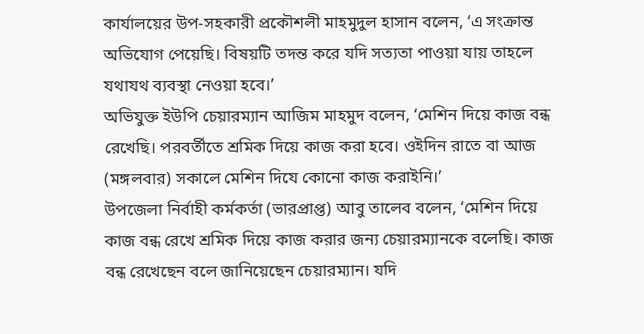কার্যালয়ের উপ-সহকারী প্রকৌশলী মাহমুদুল হাসান বলেন, ‘এ সংক্রান্ত অভিযোগ পেয়েছি। বিষয়টি তদন্ত করে যদি সত্যতা পাওয়া যায় তাহলে যথাযথ ব্যবস্থা নেওয়া হবে।’
অভিযুক্ত ইউপি চেয়ারম্যান আজিম মাহমুদ বলেন, ‘মেশিন দিয়ে কাজ বন্ধ রেখেছি। পরবর্তীতে শ্রমিক দিয়ে কাজ করা হবে। ওইদিন রাতে বা আজ (মঙ্গলবার) সকালে মেশিন দিযে কোনো কাজ করাইনি।’
উপজেলা নির্বাহী কর্মকর্তা (ভারপ্রাপ্ত) আবু তালেব বলেন, ‘মেশিন দিয়ে কাজ বন্ধ রেখে শ্রমিক দিয়ে কাজ করার জন্য চেয়ারম্যানকে বলেছি। কাজ বন্ধ রেখেছেন বলে জানিয়েছেন চেয়ারম্যান। যদি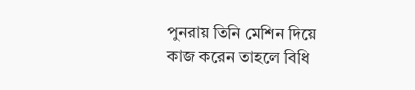পুনরায় তিনি মেশিন দিয়ে কাজ করেন তাহলে বিধি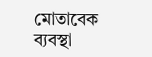মোতাবেক ব্যবস্থা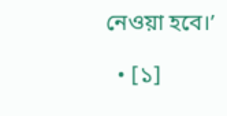নেওয়া হবে।’

  • [১]